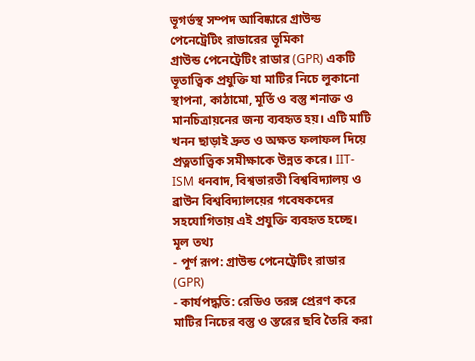ভূগর্ভস্থ সম্পদ আবিষ্কারে গ্রাউন্ড পেনেট্রেটিং রাডারের ভূমিকা
গ্রাউন্ড পেনেট্রেটিং রাডার (GPR) একটি ভূতাত্ত্বিক প্রযুক্তি যা মাটির নিচে লুকানো স্থাপনা, কাঠামো, মূর্তি ও বস্তু শনাক্ত ও মানচিত্রায়নের জন্য ব্যবহৃত হয়। এটি মাটি খনন ছাড়াই দ্রুত ও অক্ষত ফলাফল দিয়ে প্রত্নতাত্ত্বিক সমীক্ষাকে উন্নত করে। IIT-ISM ধনবাদ, বিশ্বভারতী বিশ্ববিদ্যালয় ও ব্রাউন বিশ্ববিদ্যালয়ের গবেষকদের সহযোগিতায় এই প্রযুক্তি ব্যবহৃত হচ্ছে।
মূল তথ্য
- পূর্ণ রূপ: গ্রাউন্ড পেনেট্রেটিং রাডার (GPR)
- কার্যপদ্ধতি: রেডিও তরঙ্গ প্রেরণ করে মাটির নিচের বস্তু ও স্তরের ছবি তৈরি করা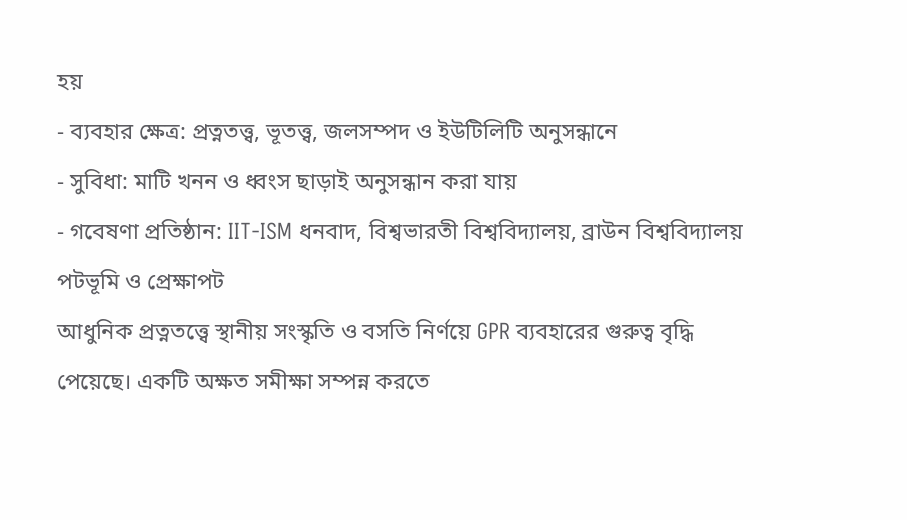হয়
- ব্যবহার ক্ষেত্র: প্রত্নতত্ত্ব, ভূতত্ত্ব, জলসম্পদ ও ইউটিলিটি অনুসন্ধানে
- সুবিধা: মাটি খনন ও ধ্বংস ছাড়াই অনুসন্ধান করা যায়
- গবেষণা প্রতিষ্ঠান: IIT-ISM ধনবাদ, বিশ্বভারতী বিশ্ববিদ্যালয়, ব্রাউন বিশ্ববিদ্যালয়
পটভূমি ও প্রেক্ষাপট
আধুনিক প্রত্নতত্ত্বে স্থানীয় সংস্কৃতি ও বসতি নির্ণয়ে GPR ব্যবহারের গুরুত্ব বৃদ্ধি পেয়েছে। একটি অক্ষত সমীক্ষা সম্পন্ন করতে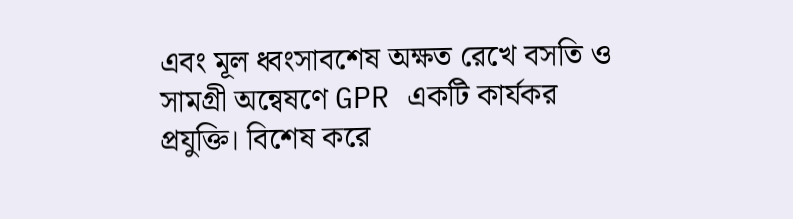এবং মূল ধ্বংসাবশেষ অক্ষত রেখে বসতি ও সামগ্রী অন্বেষণে GPR একটি কার্যকর প্রযুক্তি। বিশেষ করে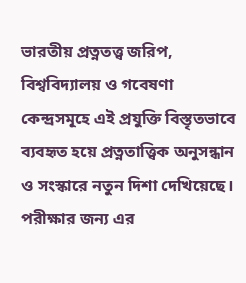ভারতীয় প্রত্নতত্ত্ব জরিপ, বিশ্ববিদ্যালয় ও গবেষণা কেন্দ্রসমূহে এই প্রযুক্তি বিস্তৃতভাবে ব্যবহৃত হয়ে প্রত্নতাত্ত্বিক অনুসন্ধান ও সংস্কারে নতুন দিশা দেখিয়েছে।
পরীক্ষার জন্য এর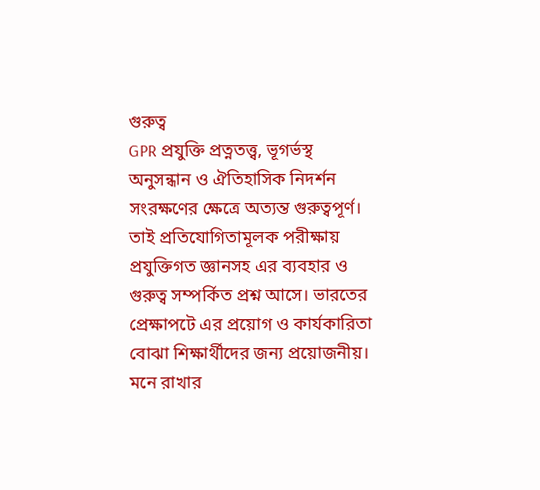গুরুত্ব
GPR প্রযুক্তি প্রত্নতত্ত্ব, ভূগর্ভস্থ অনুসন্ধান ও ঐতিহাসিক নিদর্শন সংরক্ষণের ক্ষেত্রে অত্যন্ত গুরুত্বপূর্ণ। তাই প্রতিযোগিতামূলক পরীক্ষায় প্রযুক্তিগত জ্ঞানসহ এর ব্যবহার ও গুরুত্ব সম্পর্কিত প্রশ্ন আসে। ভারতের প্রেক্ষাপটে এর প্রয়োগ ও কার্যকারিতা বোঝা শিক্ষার্থীদের জন্য প্রয়োজনীয়।
মনে রাখার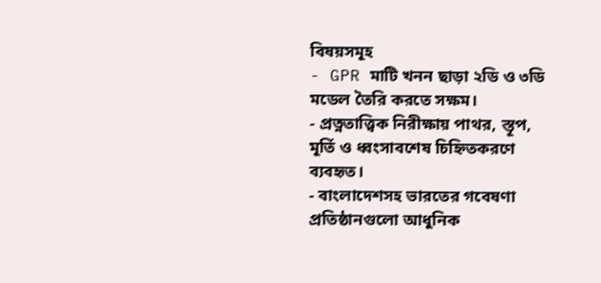বিষয়সমূহ
- GPR মাটি খনন ছাড়া ২ডি ও ৩ডি মডেল তৈরি করতে সক্ষম।
- প্রত্নতাত্ত্বিক নিরীক্ষায় পাথর, স্তূপ, মূর্তি ও ধ্বংসাবশেষ চিহ্নিতকরণে ব্যবহৃত।
- বাংলাদেশসহ ভারতের গবেষণা প্রতিষ্ঠানগুলো আধুনিক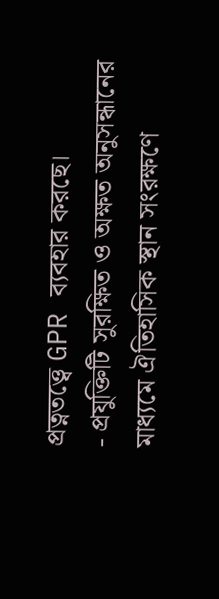প্রত্নতত্ত্বে GPR ব্যবহার করছে।
- প্রযুক্তিটি সুরক্ষিত ও অক্ষত অনুসন্ধানের মাধ্যমে ঐতিহাসিক স্থান সংরক্ষণে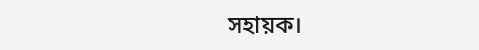সহায়ক।